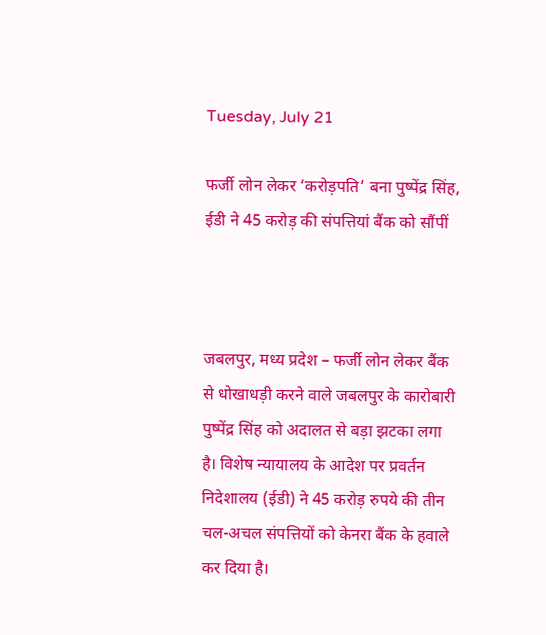Tuesday, July 21

फर्जी लोन लेकर ‘करोड़पति’ बना पुष्पेंद्र सिंह, ईडी ने 45 करोड़ की संपत्तियां बैंक को सौंपीं



जबलपुर, मध्य प्रदेश – फर्जी लोन लेकर बैंक से धोखाधड़ी करने वाले जबलपुर के कारोबारी पुष्पेंद्र सिंह को अदालत से बड़ा झटका लगा है। विशेष न्यायालय के आदेश पर प्रवर्तन निदेशालय (ईडी) ने 45 करोड़ रुपये की तीन चल-अचल संपत्तियों को केनरा बैंक के हवाले कर दिया है।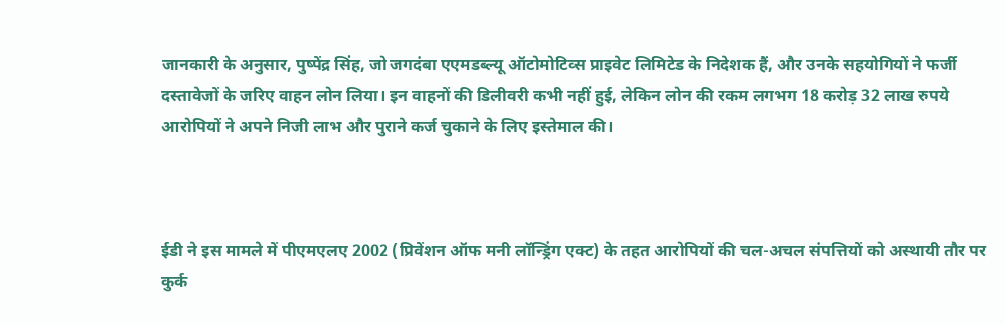जानकारी के अनुसार, पुष्पेंद्र सिंह, जो जगदंबा एएमडब्ल्यू ऑटोमोटिव्स प्राइवेट लिमिटेड के निदेशक हैं, और उनके सहयोगियों ने फर्जी दस्तावेजों के जरिए वाहन लोन लिया। इन वाहनों की डिलीवरी कभी नहीं हुई, लेकिन लोन की रकम लगभग 18 करोड़ 32 लाख रुपये आरोपियों ने अपने निजी लाभ और पुराने कर्ज चुकाने के लिए इस्तेमाल की।



ईडी ने इस मामले में पीएमएलए 2002 (प्रिवेंशन ऑफ मनी लॉन्ड्रिंग एक्ट) के तहत आरोपियों की चल-अचल संपत्तियों को अस्थायी तौर पर कुर्क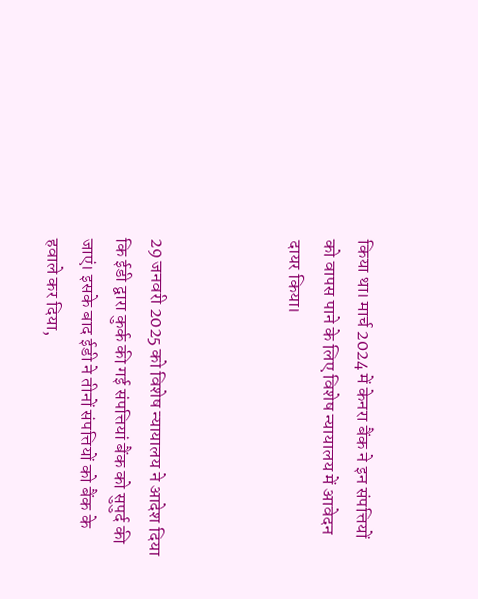किया था। मार्च 2024 में केनरा बैंक ने इन संपत्तियों को वापस पाने के लिए विशेष न्यायालय में आवेदन दायर किया।



29 जनवरी 2025 को विशेष न्यायालय ने आदेश दिया कि ईडी द्वारा कुर्क की गई संपत्तियां बैंक को सुपुर्द की जाएं। इसके बाद ईडी ने तीनों संपत्तियों को बैंक के हवाले कर दिया,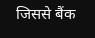जिससे बैंक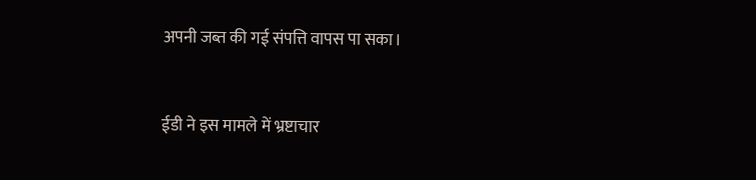अपनी जब्त की गई संपत्ति वापस पा सका।



ईडी ने इस मामले में भ्रष्टाचार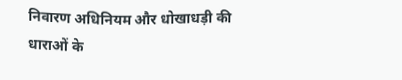निवारण अधिनियम और धोखाधड़ी की धाराओं के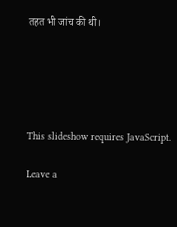तहत भी जांच की थी।





This slideshow requires JavaScript.

Leave a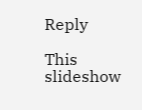Reply

This slideshow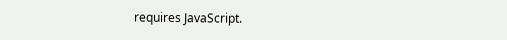requires JavaScript.